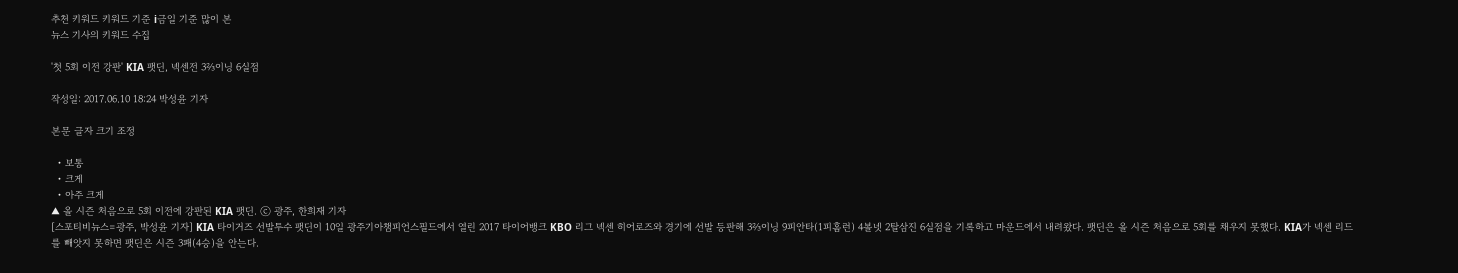추천 키워드 키워드 기준 i금일 기준 많이 본
뉴스 기사의 키워드 수집

'첫 5회 이전 강판' KIA 팻딘, 넥센전 3⅔이닝 6실점

작성일: 2017.06.10 18:24 박성윤 기자

본문 글자 크기 조정

  • 보통
  • 크게
  • 아주 크게
▲ 올 시즌 처음으로 5회 이전에 강판된 KIA 팻딘. ⓒ 광주, 한희재 기자
[스포티비뉴스=광주, 박성윤 기자] KIA 타이거즈 선발투수 팻딘이 10일 광주기아챔피언스필드에서 열린 2017 타이어뱅크 KBO 리그 넥센 히어로즈와 경기에 선발 등판해 3⅔이닝 9피안타(1피홈런) 4볼넷 2탈삼진 6실점을 기록하고 마운드에서 내려왔다. 팻딘은 올 시즌 처음으로 5회를 채우지 못했다. KIA가 넥센 리드를 빼앗지 못하면 팻딘은 시즌 3패(4승)을 안는다.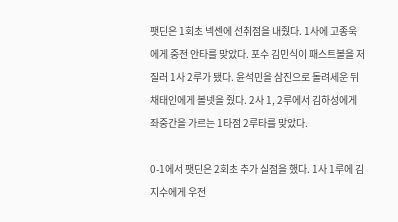팻딘은 1회초 넥센에 선취점을 내줬다. 1사에 고종욱에게 중전 안타를 맞았다. 포수 김민식이 패스트볼을 저질러 1사 2루가 됐다. 윤석민을 삼진으로 돌려세운 뒤 채태인에게 볼넷을 줬다. 2사 1, 2루에서 김하성에게 좌중간을 가르는 1타점 2루타를 맞았다.

0-1에서 팻딘은 2회초 추가 실점을 했다. 1사 1루에 김지수에게 우전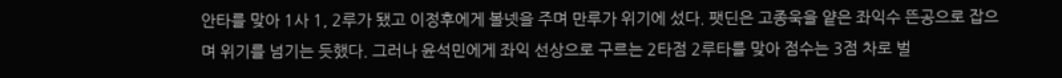안타를 맞아 1사 1, 2루가 됐고 이정후에게 볼넷을 주며 만루가 위기에 섰다. 팻딘은 고종욱을 얕은 좌익수 뜬공으로 잡으며 위기를 넘기는 듯했다. 그러나 윤석민에게 좌익 선상으로 구르는 2타점 2루타를 맞아 점수는 3점 차로 벌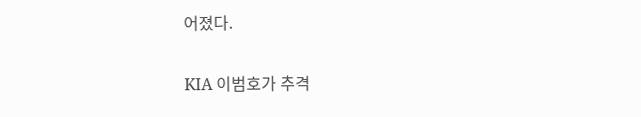어졌다.

KIA 이범호가 추격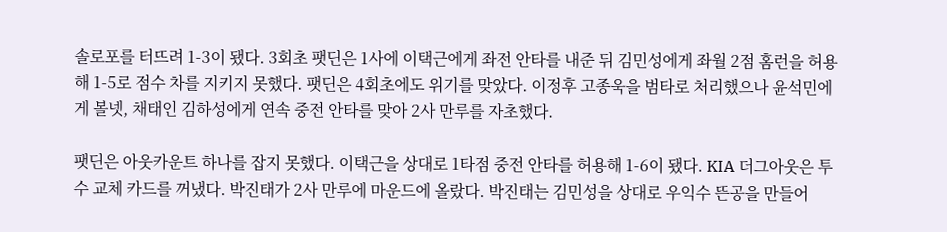솔로포를 터뜨려 1-3이 됐다. 3회초 팻딘은 1사에 이택근에게 좌전 안타를 내준 뒤 김민성에게 좌월 2점 홈런을 허용해 1-5로 점수 차를 지키지 못했다. 팻딘은 4회초에도 위기를 맞았다. 이정후 고종욱을 범타로 처리했으나 윤석민에게 볼넷, 채태인 김하성에게 연속 중전 안타를 맞아 2사 만루를 자초했다.

팻딘은 아웃카운트 하나를 잡지 못했다. 이택근을 상대로 1타점 중전 안타를 허용해 1-6이 됐다. KIA 더그아웃은 투수 교체 카드를 꺼냈다. 박진태가 2사 만루에 마운드에 올랐다. 박진태는 김민성을 상대로 우익수 뜬공을 만들어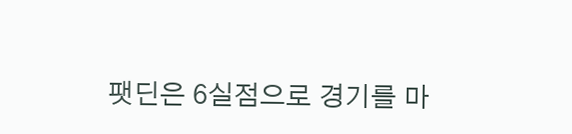팻딘은 6실점으로 경기를 마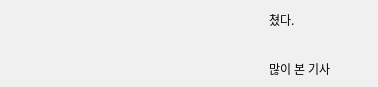쳤다.

많이 본 기사